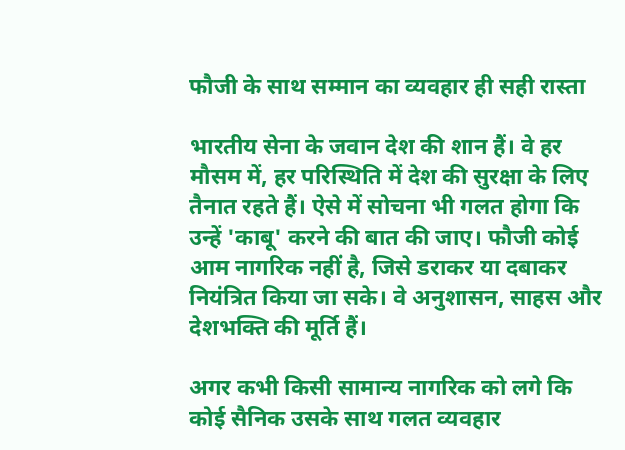फौजी के साथ सम्मान का व्यवहार ही सही रास्ता

भारतीय सेना के जवान देश की शान हैं। वे हर मौसम में, हर परिस्थिति में देश की सुरक्षा के लिए तैनात रहते हैं। ऐसे में सोचना भी गलत होगा कि उन्हें 'काबू' करने की बात की जाए। फौजी कोई आम नागरिक नहीं है, जिसे डराकर या दबाकर नियंत्रित किया जा सके। वे अनुशासन, साहस और देशभक्ति की मूर्ति हैं।

अगर कभी किसी सामान्य नागरिक को लगे कि कोई सैनिक उसके साथ गलत व्यवहार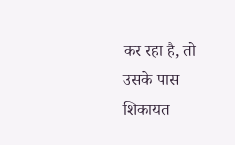कर रहा है, तो उसके पास शिकायत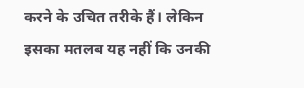करने के उचित तरीके हैं। लेकिन इसका मतलब यह नहीं कि उनकी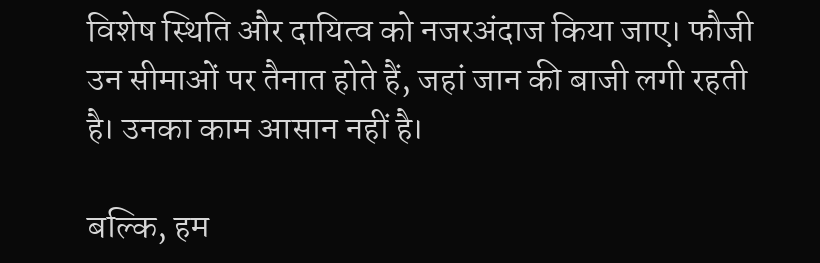विशेष स्थिति और दायित्व को नजरअंदाज किया जाए। फौजी उन सीमाओं पर तैनात होते हैं, जहां जान की बाजी लगी रहती है। उनका काम आसान नहीं है।

बल्कि, हम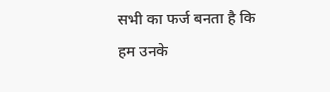सभी का फर्ज बनता है कि हम उनके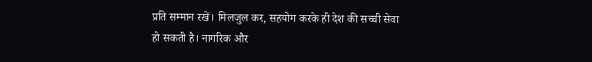प्रति सम्मान रखें। मिलजुल कर, सहयोग करके ही देश की सच्ची सेवा हो सकती है। नागरिक और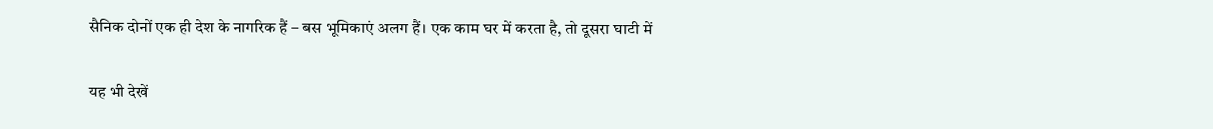सैनिक दोनों एक ही देश के नागरिक हैं – बस भूमिकाएं अलग हैं। एक काम घर में करता है, तो दूसरा घाटी में

यह भी देखें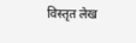विस्तृत लेख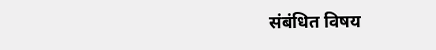संबंधित विषय